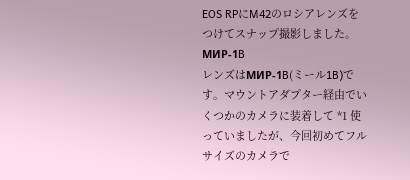EOS RPにM42のロシアレンズをつけてスナップ撮影しました。
МИР-1B
レンズはМИР-1B(ミール1B)です。マウントアダプター経由でいくつかのカメラに装着して *1 使っていましたが、今回初めてフルサイズのカメラで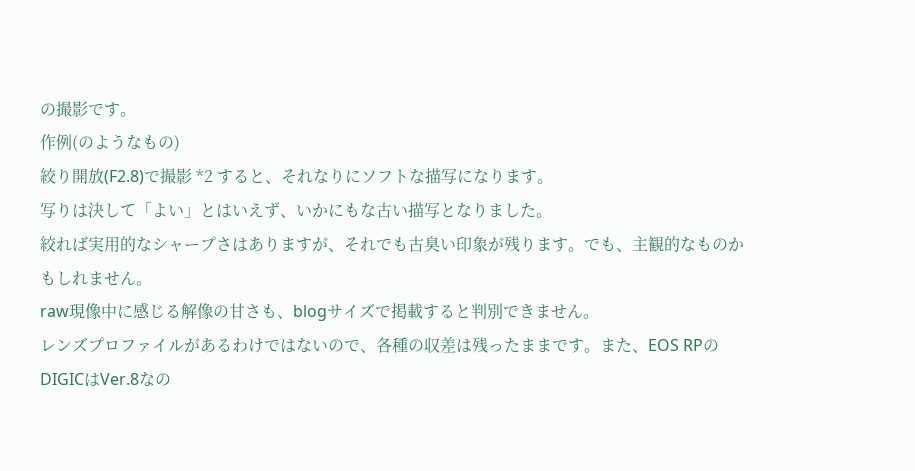の撮影です。
作例(のようなもの)
絞り開放(F2.8)で撮影 *2 すると、それなりにソフトな描写になります。
写りは決して「よい」とはいえず、いかにもな古い描写となりました。
絞れば実用的なシャープさはありますが、それでも古臭い印象が残ります。でも、主観的なものかもしれません。
raw現像中に感じる解像の甘さも、blogサイズで掲載すると判別できません。
レンズプロファイルがあるわけではないので、各種の収差は残ったままです。また、EOS RPのDIGICはVer.8なの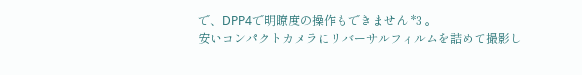で、DPP4で明瞭度の操作もできません *3 。
安いコンパクトカメラにリバーサルフィルムを詰めて撮影し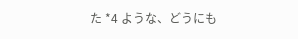た *4 ような、どうにも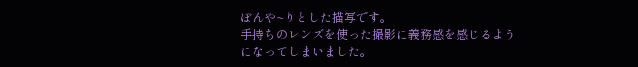ぼんや~りとした描写です。
手持ちのレンズを使った撮影に義務感を感じるようになってしまいました。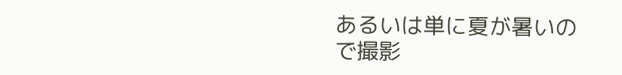あるいは単に夏が暑いので撮影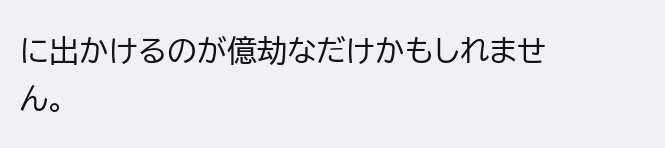に出かけるのが億劫なだけかもしれません。